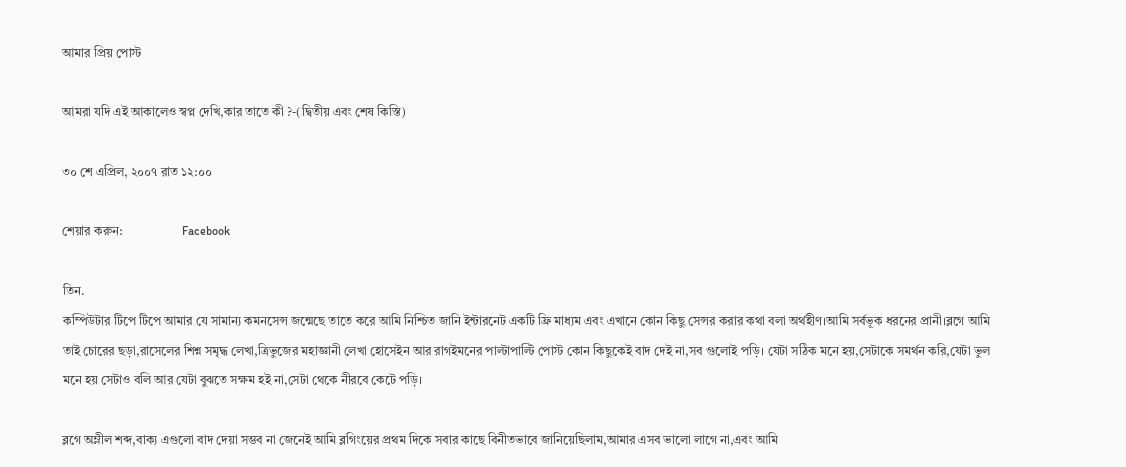আমার প্রিয় পোস্ট

আমরা যদি এই আকালেও স্বপ্ন দেখি,কার তাতে কী ?-(দ্বিতীয় এবং শেষ কিস্তি)

৩০ শে এপ্রিল, ২০০৭ রাত ১২:০০

শেয়ার করুন:                   Facebook

তিন.
কম্পিউটার টিপে টিপে আমার যে সামান্য কমনসেন্স জন্মেছে তাতে করে আমি নিশ্চিত জানি ইন্টারনেট একটি ফ্রি মাধ্যম এবং এখানে কোন কিছু সেন্সর করার কথা বলা অর্থহীণ।আমি সর্বভূক ধরনের প্রানী।ব্লগে আমি তাই চোরের ছড়া,রাসেলের শিশ্ন সমৃদ্ধ লেখা,ত্রিভুজের মহাজ্ঞানী লেখা হোসেইন আর রাগইমনের পাল্টাপাল্টি পোস্ট কোন কিছুকেই বাদ দেই না,সব গুলোই পড়ি। যেটা সঠিক মনে হয়,সেটাকে সমর্থন করি,যেটা ভুল মনে হয় সেটাও বলি আর যেটা বুঝতে সক্ষম হই না,সেটা থেকে নীরবে কেটে পড়ি।

ব্লগে অম্লীল শব্দ,বাক্য এগুলো বাদ দেয়া সম্ভব না জেনেই আমি ব্লগিংয়ের প্রথম দিকে সবার কাছে বিনীতভাবে জানিয়েছিলাম,আমার এসব ভালো লাগে না,এবং আমি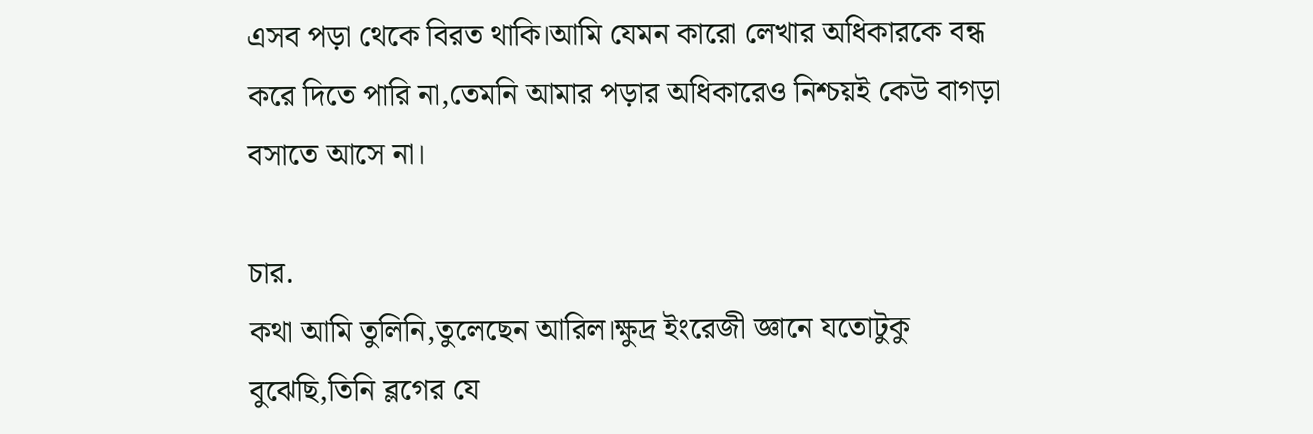এসব পড়া থেকে বিরত থাকি।আমি যেমন কারো লেখার অধিকারকে বন্ধ করে দিতে পারি না,তেমনি আমার পড়ার অধিকারেও নিশ্চয়ই কেউ বাগড়া বসাতে আসে না।

চার.
কথা আমি তুলিনি,তুলেছেন আরিল।ক্ষুদ্র ইংরেজী জ্ঞানে যতোটুকু বুঝেছি,তিনি ব্লগের যে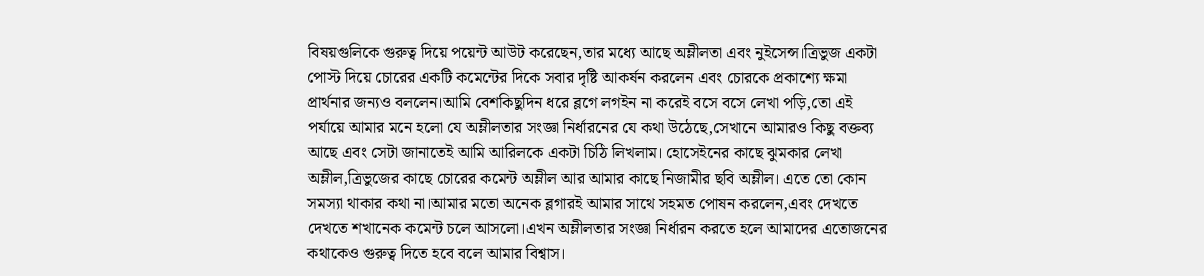বিষয়গুলিকে গুরুত্ব দিয়ে পয়েন্ট আউট করেছেন,তার মধ্যে আছে অম্লীলতা এবং নুইসেন্স।ত্রিভুজ একটা পোস্ট দিয়ে চোরের একটি কমেন্টের দিকে সবার দৃষ্টি আকর্ষন করলেন এবং চোরকে প্রকাশ্যে ক্ষমা প্রার্থনার জন্যও বললেন।আমি বেশকিছুদিন ধরে ব্লগে লগইন না করেই বসে বসে লেখা পড়ি,তো এই পর্যায়ে আমার মনে হলো যে অম্লীলতার সংজ্ঞা নির্ধারনের যে কথা উঠেছে,সেখানে আমারও কিছু বক্তব্য আছে এবং সেটা জানাতেই আমি আরিলকে একটা চিঠি লিখলাম। হোসেইনের কাছে ঝুমকার লেখা অম্লীল,ত্রিভুজের কাছে চোরের কমেন্ট অম্লীল আর আমার কাছে নিজামীর ছবি অম্লীল। এতে তো কোন সমস্যা থাকার কথা না।আমার মতো অনেক ব্লগারই আমার সাথে সহমত পোষন করলেন,এবং দেখতে দেখতে শখানেক কমেন্ট চলে আসলো।এখন অম্লীলতার সংজ্ঞা নির্ধারন করতে হলে আমাদের এতোজনের কথাকেও গুরুত্ব দিতে হবে বলে আমার বিশ্বাস।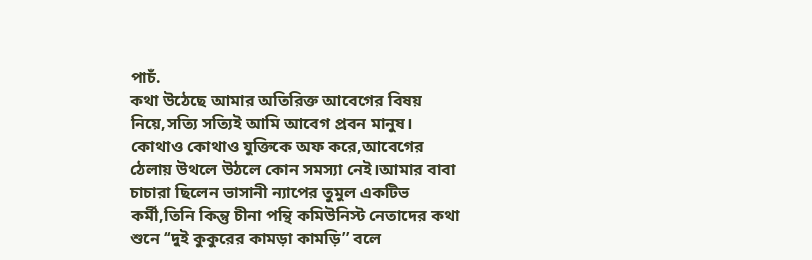পাচঁ.
কথা উঠেছে আমার অতিরিক্ত আবেগের বিষয় নিয়ে,সত্যি সত্যিই আমি আবেগ প্রবন মানুষ।
কোথাও কোথাও যুক্তিকে অফ করে,আবেগের ঠেলায় উথলে উঠলে কোন সমস্যা নেই।আমার বাবা চাচারা ছিলেন ভাসানী ন্যাপের তুমুল একটিভ কর্মী,তিনি কিন্তু চীনা পন্থি কমিউনিস্ট নেতাদের কথা শুনে ‘‘দুই কুকুরের কামড়া কামড়ি’’ বলে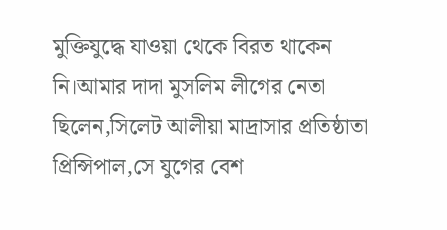মুক্তিযুদ্ধে যাওয়া থেকে বিরত থাকেন নি।আমার দাদা মুসলিম লীগের নেতা ছিলেন,সিলেট আলীয়া মাদ্রাসার প্রতিষ্ঠাতা প্রিন্সিপাল,সে যুগের বেশ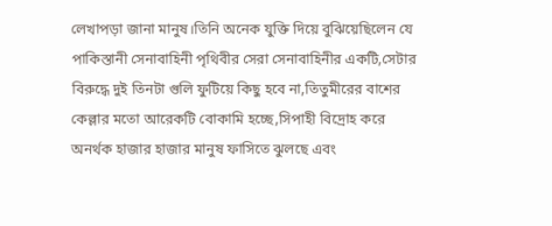লেখাপড়া জানা মানুষ।তিনি অনেক যুক্তি দিয়ে বুঝিয়েছিলেন যে পাকিস্তানী সেনাবাহিনী পৃথিবীর সেরা সেনাবাহিনীর একটি,সেটার বিরুদ্ধে দুই তিনটা গুলি ফুটিয়ে কিছু হবে না,তিতুমীরের বাশের কেল্লার মতো আরেকটি বোকামি হচ্ছে,সিপাহী বিদ্রোহ করে অনর্থক হাজার হাজার মানুষ ফাসিতে ঝুলছে এবং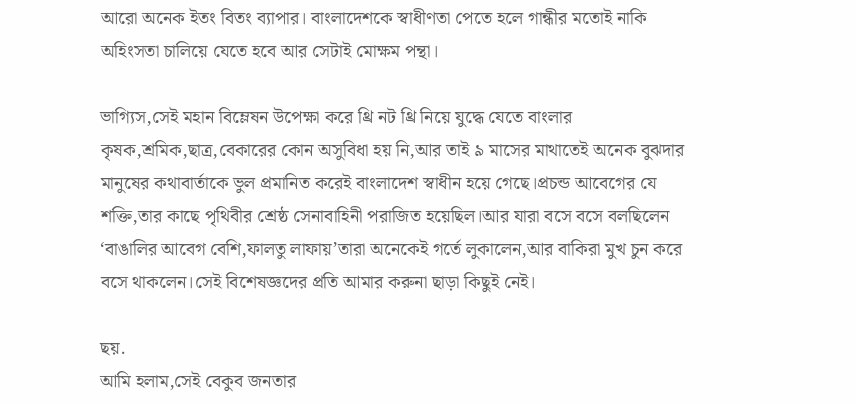আরো অনেক ইতং বিতং ব্যাপার। বাংলাদেশকে স্বাধীণতা পেতে হলে গান্ধীর মতোই নাকি অহিংসতা চালিয়ে যেতে হবে আর সেটাই মোক্ষম পন্থা।

ভাগ্যিস,সেই মহান বিম্লেষন উপেক্ষা করে থ্রি নট থ্রি নিয়ে যুদ্ধে যেতে বাংলার কৃষক,শ্রমিক,ছাত্র,বেকারের কোন অসুবিধা হয় নি,আর তাই ৯ মাসের মাথাতেই অনেক বুঝদার মানুষের কথাবার্তাকে ভুল প্রমানিত করেই বাংলাদেশ স্বাধীন হয়ে গেছে।প্রচন্ড আবেগের যে শক্তি,তার কাছে পৃথিবীর শ্রেষ্ঠ সেনাবাহিনী পরাজিত হয়েছিল।আর যারা বসে বসে বলছিলেন ‘বাঙালির আবেগ বেশি,ফালতু লাফায়’তারা অনেকেই গর্তে লুকালেন,আর বাকিরা মুখ চুন করে বসে থাকলেন।সেই বিশেষজ্ঞদের প্রতি আমার করুনা ছাড়া কিছুই নেই।

ছয়.
আমি হলাম,সেই বেকুব জনতার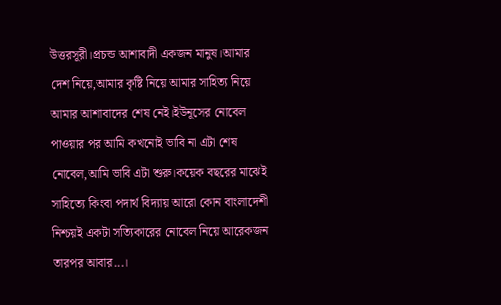উত্তরসূরী।প্রচন্ড আশাবাদী একজন মানুষ।আমার দেশ নিয়ে,আমার কৃষ্টি নিয়ে আমার সাহিত্য নিয়ে আমার আশাবাদের শেষ নেই।ইউনূসের নোবেল পাওয়ার পর আমি কখনোই ভাবি না এটা শেষ নোবেল,আমি ভাবি এটা শুরু।কয়েক বছরের মাঝেই সাহিত্যে কিংবা পদার্থ বিদ্যায় আরো কোন বাংলাদেশী নিশ্চয়ই একটা সত্যিকারের নোবেল নিয়ে আরেকজন তারপর আবার...।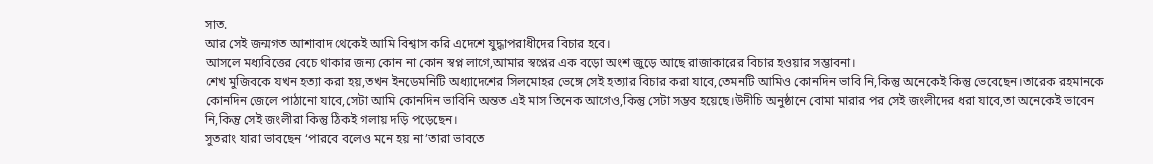সাত.
আর সেই জন্মগত আশাবাদ থেকেই আমি বিশ্বাস করি এদেশে যুদ্ধাপরাধীদের বিচার হবে।
আসলে মধ্যবিত্তের বেচে থাকার জন্য কোন না কোন স্বপ্ন লাগে,আমার স্বপ্নের এক বড়ো অংশ জুড়ে আছে রাজাকারের বিচার হওয়ার সম্ভাবনা।
শেখ মুজিবকে যখন হত্যা করা হয়,তখন ইনডেমনিটি অধ্যাদেশের সিলমোহর ভেঙ্গে সেই হত্যার বিচার করা যাবে,তেমনটি আমিও কোনদিন ভাবি নি,কিন্তু অনেকেই কিন্তু ভেবেছেন।তারেক রহমানকে কোনদিন জেলে পাঠানো যাবে,সেটা আমি কোনদিন ভাবিনি অন্তত এই মাস তিনেক আগেও,কিন্তু সেটা সম্ভব হয়েছে।উদীচি অনুষ্ঠানে বোমা মারার পর সেই জংলীদের ধরা যাবে,তা অনেকেই ভাবেন নি,কিন্তু সেই জংলীরা কিন্তু ঠিকই গলায় দড়ি পড়েছেন।
সুতরাং যারা ভাবছেন ‘পারবে বলেও মনে হয় না’তারা ভাবতে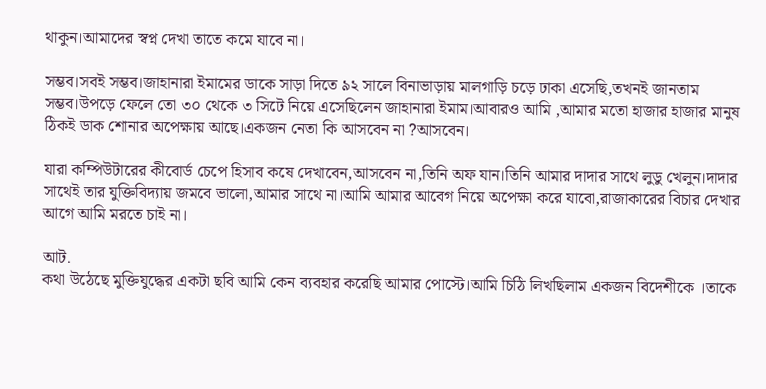থাকুন।আমাদের স্বপ্ন দেখা তাতে কমে যাবে না।

সম্ভব।সবই সম্ভব।জাহানারা ইমামের ডাকে সাড়া দিতে ৯২ সালে বিনাভাড়ায় মালগাড়ি চড়ে ঢাকা এসেছি,তখনই জানতাম সম্ভব।উপড়ে ফেলে তো ৩০ থেকে ৩ সিটে নিয়ে এসেছিলেন জাহানারা ইমাম।আবারও আমি ,আমার মতো হাজার হাজার মানুষ ঠিকই ডাক শোনার অপেক্ষায় আছে।একজন নেতা কি আসবেন না ?আসবেন।

যারা কম্পিউটারের কীবোর্ড চেপে হিসাব কষে দেখাবেন,আসবেন না,তিনি অফ যান।তিনি আমার দাদার সাথে লুডু খেলুন।দাদার সাথেই তার যুক্তিবিদ্যায় জমবে ভালো,আমার সাথে না।আমি আমার আবেগ নিয়ে অপেক্ষা করে যাবো,রাজাকারের বিচার দেখার আগে আমি মরতে চাই না।

আট.
কথা উঠেছে মুক্তিযুদ্ধের একটা ছবি আমি কেন ব্যবহার করেছি আমার পোস্টে।আমি চিঠি লিখছিলাম একজন বিদেশীকে ।তাকে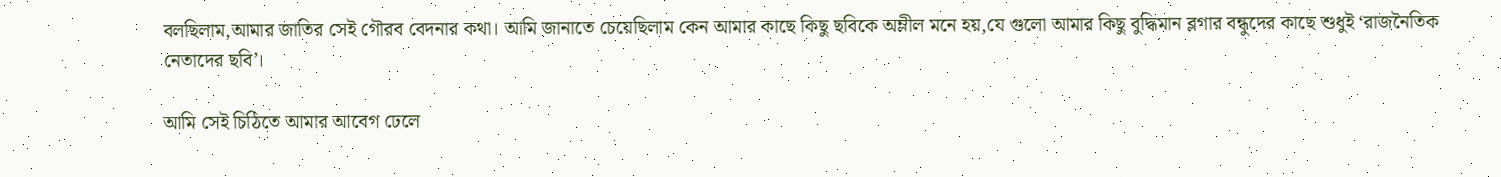বলছিলাম,আমার জাতির সেই গৌরব বেদনার কথা। আমি জানাতে চেয়েছিলাম কেন আমার কাছে কিছু ছবিকে অম্লীল মনে হয়,যে গুলো আমার কিছু বুদ্ধিমান ব্লগার বন্ধুদের কাছে শুধুই ‘রাজনৈতিক নেতাদের ছবি’।

আমি সেই চিঠিতে আমার আবেগ ঢেলে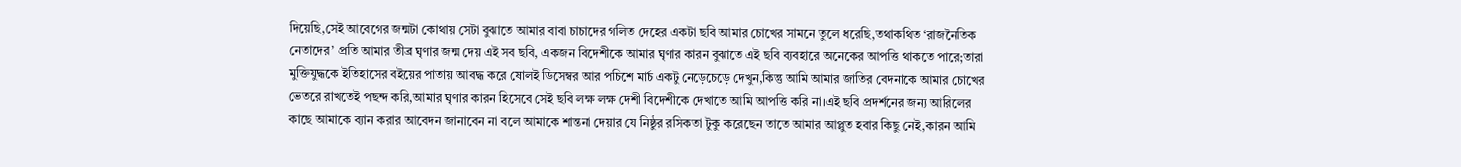দিয়েছি,সেই আবেগের জন্মটা কোথায় সেটা বুঝাতে আমার বাবা চাচাদের গলিত দেহের একটা ছবি আমার চোখের সামনে তুলে ধরেছি,তথাকথিত ‘রাজনৈতিক নেতাদের’ প্রতি আমার তীব্র ঘৃণার জন্ম দেয় এই সব ছবি, একজন বিদেশীকে আমার ঘৃণার কারন বুঝাতে এই ছবি ব্যবহারে অনেকের আপত্তি থাকতে পারে;তারা মুক্তিযুদ্ধকে ইতিহাসের বইয়ের পাতায় আবদ্ধ করে ষোলই ডিসেম্বর আর পচিশে মার্চ একটু নেড়েচেড়ে দেখুন,কিন্তু আমি আমার জাতির বেদনাকে আমার চোখের ভেতরে রাখতেই পছন্দ করি,আমার ঘৃণার কারন হিসেবে সেই ছবি লক্ষ লক্ষ দেশী বিদেশীকে দেখাতে আমি আপত্তি করি না।এই ছবি প্রদর্শনের জন্য আরিলের কাছে আমাকে ব্যান করার আবেদন জানাবেন না বলে আমাকে শান্তনা দেয়ার যে নিষ্ঠুর রসিকতা টুকু করেছেন তাতে আমার আপ্লুত হবার কিছু নেই,কারন আমি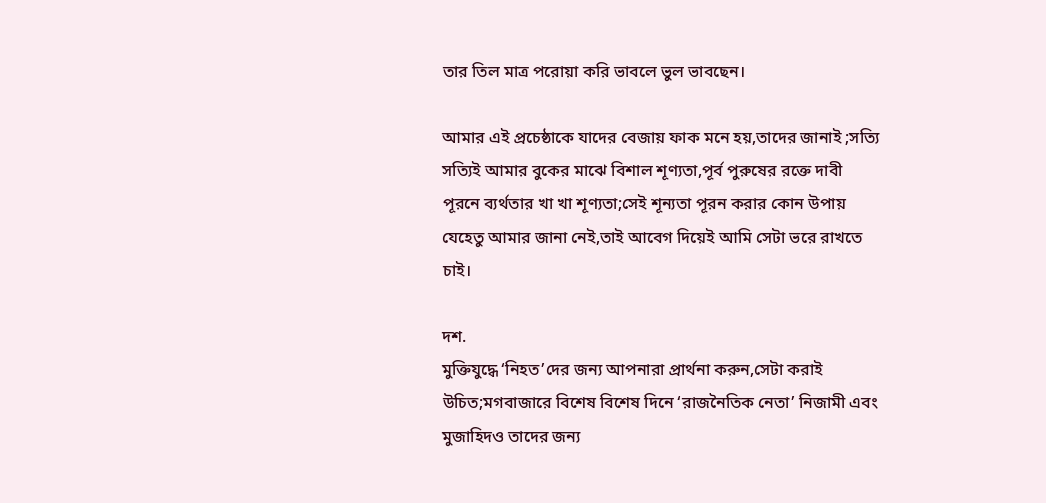তার তিল মাত্র পরোয়া করি ভাবলে ভুল ভাবছেন।

আমার এই প্রচেষ্ঠাকে যাদের বেজায় ফাক মনে হয়,তাদের জানাই ;সত্যি সত্যিই আমার বুকের মাঝে বিশাল শূণ্যতা,পূর্ব পুরুষের রক্তে দাবী পূরনে ব্যর্থতার খা খা শূণ্যতা;সেই শূন্যতা পূরন করার কোন উপায় যেহেতু আমার জানা নেই,তাই আবেগ দিয়েই আমি সেটা ভরে রাখতে চাই।

দশ.
মুক্তিযুদ্ধে ‘নিহত’দের জন্য আপনারা প্রার্থনা করুন,সেটা করাই উচিত;মগবাজারে বিশেষ বিশেষ দিনে ‘রাজনৈতিক নেতা’ নিজামী এবং মুজাহিদও তাদের জন্য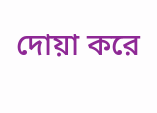দোয়া করে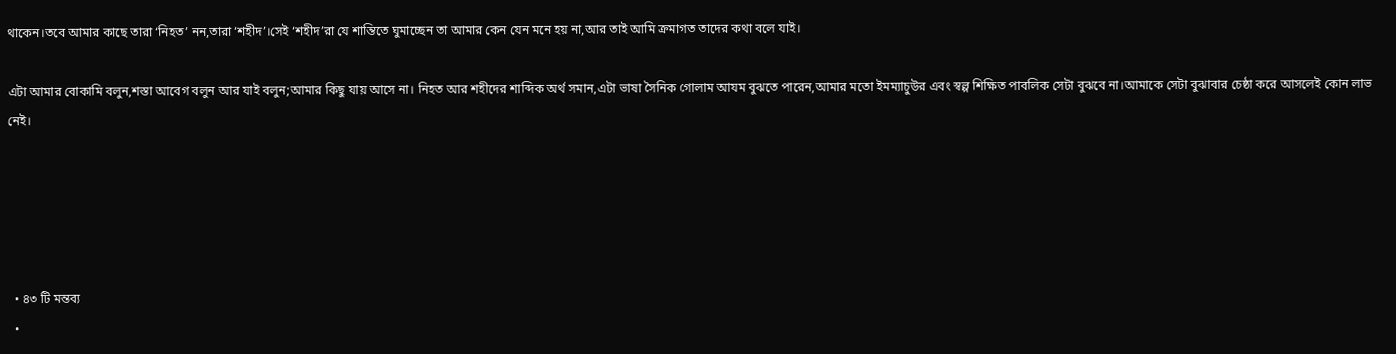থাকেন।তবে আমার কাছে তারা ‘নিহত’ নন,তারা ‘শহীদ’।সেই ‘শহীদ’রা যে শান্তিতে ঘুমাচ্ছেন তা আমার কেন যেন মনে হয় না,আর তাই আমি ক্রমাগত তাদের কথা বলে যাই।

এটা আমার বোকামি বলুন,শস্তা আবেগ বলুন আর যাই বলুন;আমার কিছু যায় আসে না। নিহত আর শহীদের শাব্দিক অর্থ সমান,এটা ভাষা সৈনিক গোলাম আযম বুঝতে পারেন,আমার মতো ইমম্যাচুউর এবং স্বল্প শিক্ষিত পাবলিক সেটা বুঝবে না।আমাকে সেটা বুঝাবার চেষ্ঠা করে আসলেই কোন লাভ নেই।





  • ৪৩ টি মন্তব্য
  •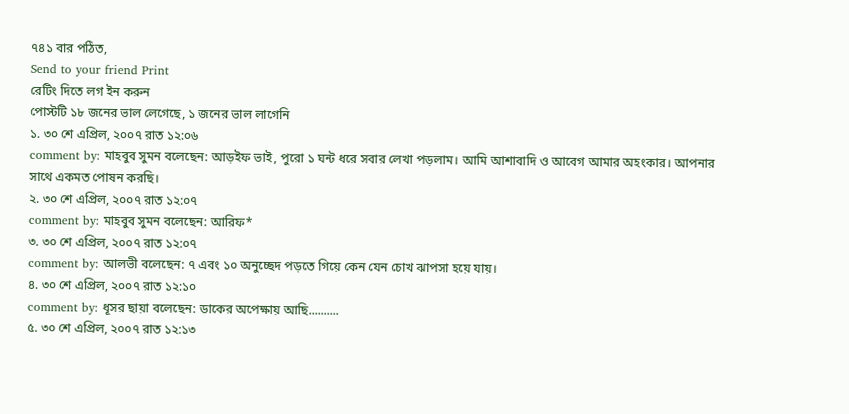৭৪১ বার পঠিত,
Send to your friend Print
রেটিং দিতে লগ ইন করুন
পোস্টটি ১৮ জনের ভাল লেগেছে, ১ জনের ভাল লাগেনি
১. ৩০ শে এপ্রিল, ২০০৭ রাত ১২:০৬
comment by: মাহবুব সুমন বলেছেন: আড়ইফ ভাই, পুরো ১ ঘন্ট ধরে সবার লেখা পড়লাম। আমি আশাবাদি ও আবেগ আমার অহংকার। আপনার সাথে একমত পোষন করছি।
২. ৩০ শে এপ্রিল, ২০০৭ রাত ১২:০৭
comment by: মাহবুব সুমন বলেছেন: আরিফ*
৩. ৩০ শে এপ্রিল, ২০০৭ রাত ১২:০৭
comment by: আলভী বলেছেন: ৭ এবং ১০ অনুচ্ছেদ পড়তে গিয়ে কেন যেন চোখ ঝাপসা হয়ে যায়।
৪. ৩০ শে এপ্রিল, ২০০৭ রাত ১২:১০
comment by: ধূসর ছায়া বলেছেন: ডাকের অপেক্ষায় আছি..........
৫. ৩০ শে এপ্রিল, ২০০৭ রাত ১২:১৩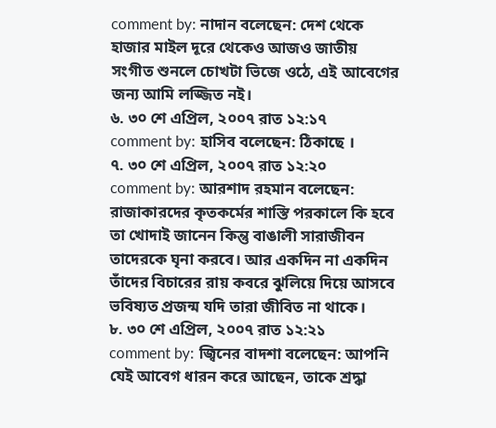comment by: নাদান বলেছেন: দেশ থেকে হাজার মাইল দূরে থেকেও আজও জাতীয় সংগীত শুনলে চোখটা ভিজে ওঠে, এই আবেগের জন্য আমি লজ্জিত নই।
৬. ৩০ শে এপ্রিল, ২০০৭ রাত ১২:১৭
comment by: হাসিব বলেছেন: ঠিকাছে ।
৭. ৩০ শে এপ্রিল, ২০০৭ রাত ১২:২০
comment by: আরশাদ রহমান বলেছেন: রাজাকারদের কৃতকর্মের শাস্তি পরকালে কি হবে তা খোদাই জানেন কিন্তু বাঙালী সারাজীবন তাদেরকে ঘৃনা করবে। আর একদিন না একদিন তাঁদের বিচারের রায় কবরে ঝুলিয়ে দিয়ে আসবে ভবিষ্যত প্রজন্ম যদি তারা জীবিত না থাকে।
৮. ৩০ শে এপ্রিল, ২০০৭ রাত ১২:২১
comment by: জ্বিনের বাদশা বলেছেন: আপনি যেই আবেগ ধারন করে আছেন, তাকে শ্রদ্ধা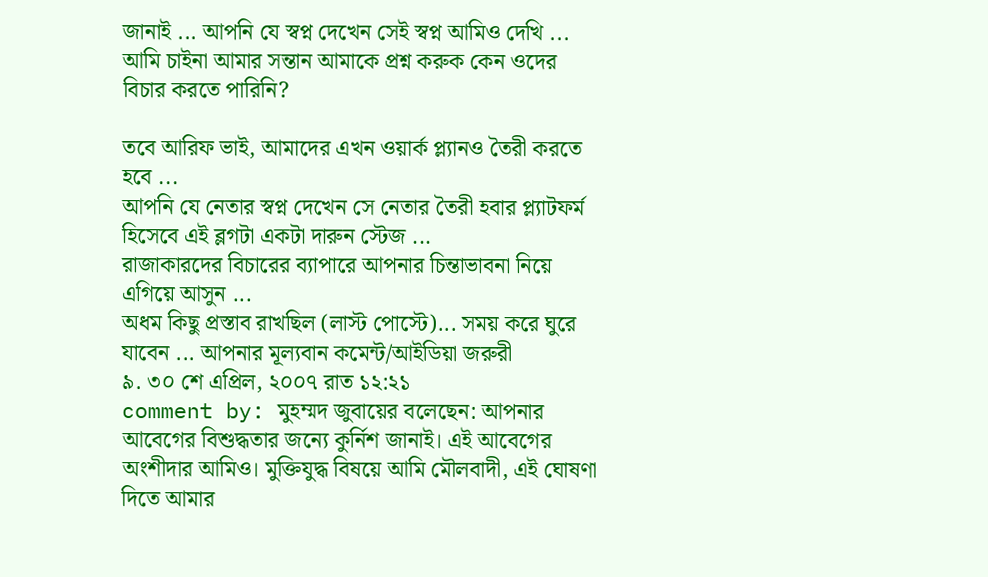জানাই ... আপনি যে স্বপ্ন দেখেন সেই স্বপ্ন আমিও দেখি ... আমি চাইনা আমার সন্তান আমাকে প্রশ্ন করুক কেন ওদের বিচার করতে পারিনি?

তবে আরিফ ভাই, আমাদের এখন ওয়ার্ক প্ল্যানও তৈরী করতে হবে ...
আপনি যে নেতার স্বপ্ন দেখেন সে নেতার তৈরী হবার প্ল্যাটফর্ম হিসেবে এই ব্লগটা একটা দারুন স্টেজ ...
রাজাকারদের বিচারের ব্যাপারে আপনার চিন্তাভাবনা নিয়ে এগিয়ে আসুন ...
অধম কিছু প্রস্তাব রাখছিল (লাস্ট পোস্টে)... সময় করে ঘুরে যাবেন ... আপনার মূল্যবান কমেন্ট/আইডিয়া জরুরী
৯. ৩০ শে এপ্রিল, ২০০৭ রাত ১২:২১
comment by: মুহম্মদ জুবায়ের বলেছেন: আপনার আবেগের বিশুদ্ধতার জন্যে কুর্নিশ জানাই। এই আবেগের অংশীদার আমিও। মুক্তিযুদ্ধ বিষয়ে আমি মৌলবাদী, এই ঘোষণা দিতে আমার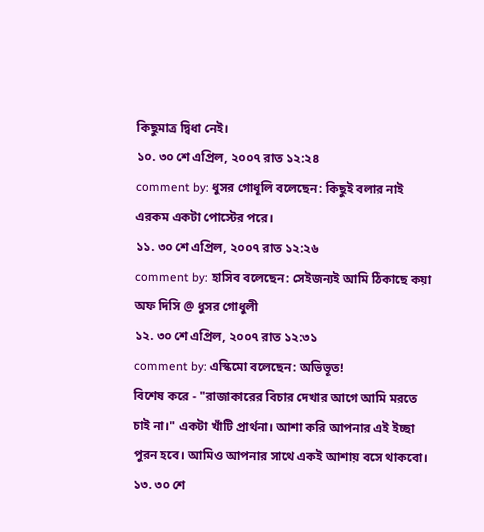কিছুমাত্র দ্বিধা নেই।
১০. ৩০ শে এপ্রিল, ২০০৭ রাত ১২:২৪
comment by: ধুসর গোধূলি বলেছেন: কিছুই বলার নাই এরকম একটা পোস্টের পরে।
১১. ৩০ শে এপ্রিল, ২০০৭ রাত ১২:২৬
comment by: হাসিব বলেছেন: সেইজন্যই আমি ঠিকাছে কয়া অফ দিসি @ ধুসর গোধুলী
১২. ৩০ শে এপ্রিল, ২০০৭ রাত ১২:৩১
comment by: এস্কিমো বলেছেন: অভিভূত!
বিশেষ করে - "রাজাকারের বিচার দেখার আগে আমি মরতে চাই না।" একটা খাঁটি প্রার্থনা। আশা করি আপনার এই ইচ্ছা পুরন হবে। আমিও আপনার সাথে একই আশায় বসে থাকবো।
১৩. ৩০ শে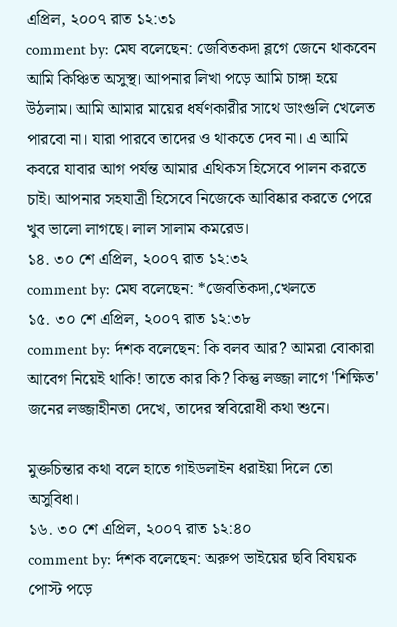এপ্রিল, ২০০৭ রাত ১২:৩১
comment by: মেঘ বলেছেন: জেবিতকদা ব্লগে জেনে থাকবেন আমি কিঞ্চিত অসুস্থ। আপনার লিখা পড়ে আমি চাঙ্গা হয়ে উঠলাম। আমি আমার মায়ের ধর্ষণকারীর সাথে ডাংগুলি খেলেত পারবো না। যারা পারবে তাদের ও থাকতে দেব না। এ আমি কবরে যাবার আগ পর্যন্ত আমার এথিকস হিসেবে পালন করতে চাই। আপনার সহযাত্রী হিসেবে নিজেকে আবিষ্কার করতে পেরে খুব ভালো লাগছে। লাল সালাম কমরেড।
১৪. ৩০ শে এপ্রিল, ২০০৭ রাত ১২:৩২
comment by: মেঘ বলেছেন: *জেবতিকদা,খেলতে
১৫. ৩০ শে এপ্রিল, ২০০৭ রাত ১২:৩৮
comment by: র্দশক বলেছেন: কি বলব আর? আমরা বোকারা আবেগ নিয়েই থাকি! তাতে কার কি? কিন্তু লজ্জা লাগে 'শিক্ষিত' জনের লজ্জাহীনতা দেখে, তাদের স্ববিরোধী কথা শুনে।

মুক্তচিন্তার কথা বলে হাতে গাইডলাইন ধরাইয়া দিলে তো অসুবিধা।
১৬. ৩০ শে এপ্রিল, ২০০৭ রাত ১২:৪০
comment by: র্দশক বলেছেন: অরুপ ভাইয়ের ছবি বিযয়ক পোস্ট পড়ে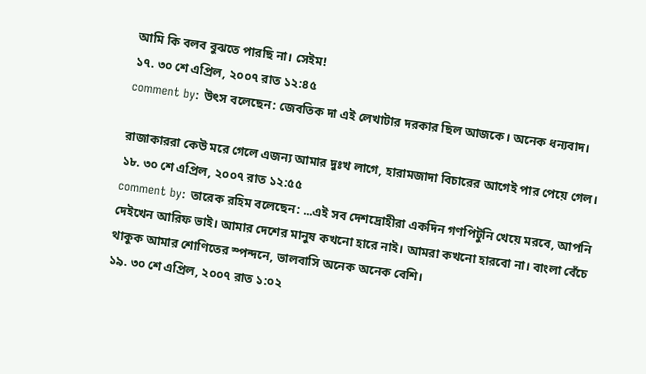আমি কি বলব বুঝতে পারছি না। সেইম!
১৭. ৩০ শে এপ্রিল, ২০০৭ রাত ১২:৪৫
comment by: উৎস বলেছেন: জেবতিক দা এই লেখাটার দরকার ছিল আজকে। অনেক ধন্যবাদ।

রাজাকাররা কেউ মরে গেলে এজন্য আমার দুঃখ লাগে, হারামজাদা বিচারের আগেই পার পেয়ে গেল।
১৮. ৩০ শে এপ্রিল, ২০০৭ রাত ১২:৫৫
comment by: তারেক রহিম বলেছেন: ...এই সব দেশদ্রোহীরা একদিন গণপিটুনি খেয়ে মরবে, আপনি দেইখেন আরিফ ভাই। আমার দেশের মানুষ কখনো হারে নাই। আমরা কখনো হারবো না। বাংলা বেঁচে থাকুক আমার শোণিতের স্পন্দনে, ভালবাসি অনেক অনেক বেশি।
১৯. ৩০ শে এপ্রিল, ২০০৭ রাত ১:০২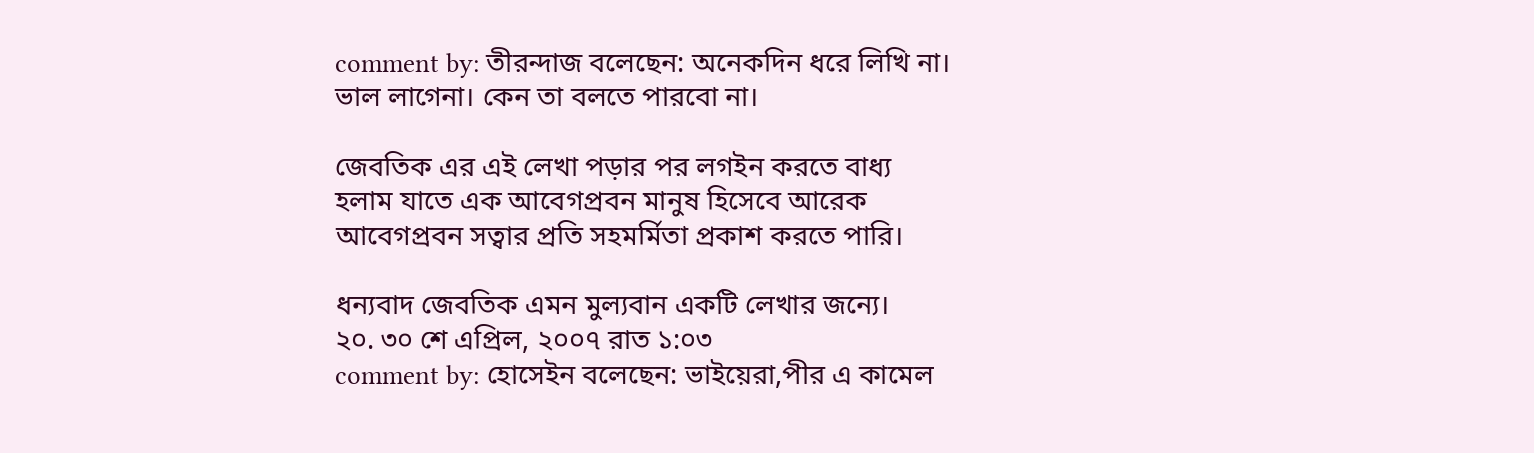comment by: তীরন্দাজ বলেছেন: অনেকদিন ধরে লিখি না। ভাল লাগেনা। কেন তা বলতে পারবো না।

জেবতিক এর এই লেখা পড়ার পর লগইন করতে বাধ্য হলাম যাতে এক আবেগপ্রবন মানুষ হিসেবে আরেক আবেগপ্রবন সত্বার প্রতি সহমর্মিতা প্রকাশ করতে পারি।

ধন্যবাদ জেবতিক এমন মুল্যবান একটি লেখার জন্যে।
২০. ৩০ শে এপ্রিল, ২০০৭ রাত ১:০৩
comment by: হোসেইন বলেছেন: ভাইয়েরা,পীর এ কামেল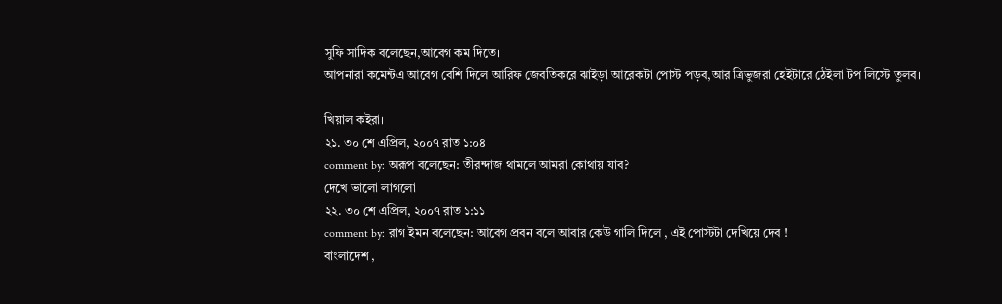সুফি সাদিক বলেছেন,আবেগ কম দিতে।
আপনারা কমেন্টএ আবেগ বেশি দিলে আরিফ জেবতিকরে ঝাইড়া আরেকটা পোস্ট পড়ব,আর ত্রিভুজরা হেইটারে ঠেইলা টপ লিস্টে তুলব।

খিয়াল কইরা।
২১. ৩০ শে এপ্রিল, ২০০৭ রাত ১:০৪
comment by: অরূপ বলেছেন: তীরন্দাজ থামলে আমরা কোথায় যাব?
দেখে ভালো লাগলো
২২. ৩০ শে এপ্রিল, ২০০৭ রাত ১:১১
comment by: রাগ ইমন বলেছেন: আবেগ প্রবন বলে আবার কেউ গালি দিলে , এই পোস্টটা দেখিয়ে দেব !
বাংলাদেশ ,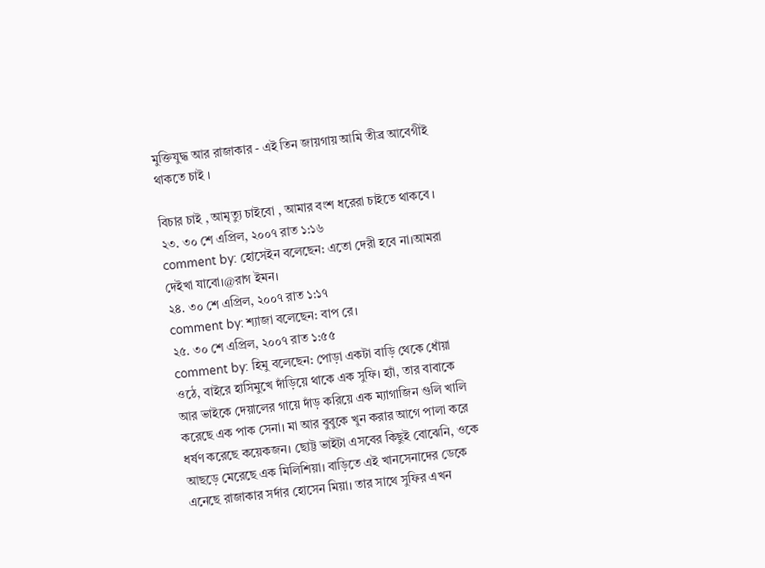মুক্তিযুদ্ধ আর রাজাকার - এই তিন জায়গায় আমি তীব্র আবেগীই থাকতে চাই ।

বিচার চাই , আমৃত্যু চাইবো , আমার বংশ ধরেরা চাইতে থাকবে ।
২৩. ৩০ শে এপ্রিল, ২০০৭ রাত ১:১৬
comment by: হোসেইন বলেছেন: এতো দেরী হবে না।আমরা দেইখা যাবো।@রাগ ইমন।
২৪. ৩০ শে এপ্রিল, ২০০৭ রাত ১:১৭
comment by: শ্যাজা বলেছেন: বাপ রে।
২৫. ৩০ শে এপ্রিল, ২০০৭ রাত ১:৫৫
comment by: হিমু বলেছেন: পোড়া একটা বাড়ি থেকে ধোঁয়া ওঠে, বাইরে হাসিমুখে দাঁড়িয়ে থাকে এক সুফি। হ্যাঁ, তার বাবাকে আর ভাইকে দেয়ালের গায়ে দাঁড় করিয়ে এক ম্যাগাজিন গুলি খালি করেছে এক পাক সেনা। মা আর বুবুকে খুন করার আগে পালা করে ধর্ষণ করেছে কয়েকজন। ছোট্ট ভাইটা এসবের কিছুই বোঝেনি, ওকে আছড়ে মেরেছে এক মিলিশিয়া। বাড়িতে এই খানসেনাদের ডেকে এনেছে রাজাকার সর্দার হোসেন মিয়া। তার সাথে সুফির এখন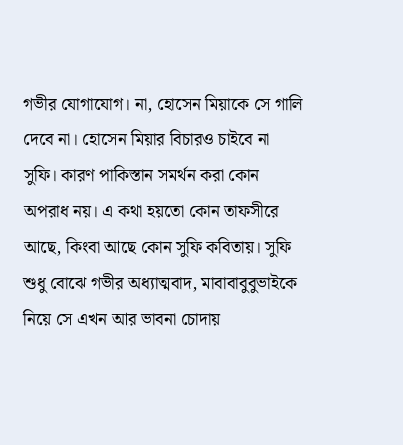গভীর যোগাযোগ। না, হোসেন মিয়াকে সে গালি দেবে না। হোসেন মিয়ার বিচারও চাইবে না সুফি। কারণ পাকিস্তান সমর্থন করা কোন অপরাধ নয়। এ কথা হয়তো কোন তাফসীরে আছে, কিংবা আছে কোন সুফি কবিতায়। সুফি শুধু বোঝে গভীর অধ্যাত্মবাদ, মাবাবাবুবুভাইকে নিয়ে সে এখন আর ভাবনা চোদায়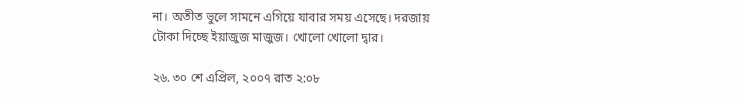না। অতীত ভুলে সামনে এগিয়ে যাবার সময় এসেছে। দরজায় টোকা দিচ্ছে ইয়াজুজ মাজুজ। খোলো খোলো দ্বার।

২৬. ৩০ শে এপ্রিল, ২০০৭ রাত ২:০৮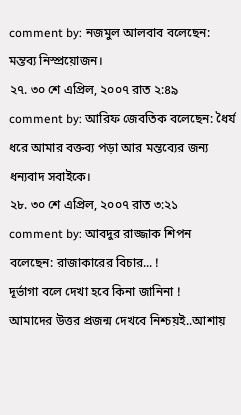comment by: নজমুল আলবাব বলেছেন: মন্তব্য নিস্প্রয়োজন।
২৭. ৩০ শে এপ্রিল, ২০০৭ রাত ২:৪৯
comment by: আরিফ জেবতিক বলেছেন: ধৈর্য ধরে আমার বক্তব্য পড়া আর মন্তব্যের জন্য ধন্যবাদ সবাইকে।
২৮. ৩০ শে এপ্রিল, ২০০৭ রাত ৩:২১
comment by: আবদুর রাজ্জাক শিপন বলেছেন: রাজাকারের বিচার... !
দূর্ভাগা বলে দেখা হবে কিনা জানিনা !
আমাদের উত্তর প্রজন্ম দেখবে নিশ্চয়ই..আশায়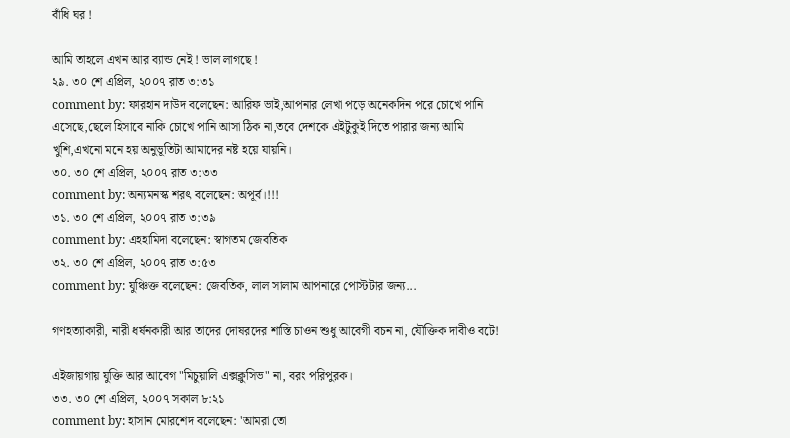বাঁধি ঘর !

আমি তাহলে এখন আর ব্যান্ড নেই ! ভাল লাগছে !
২৯. ৩০ শে এপ্রিল, ২০০৭ রাত ৩:৩১
comment by: ফারহান দাউদ বলেছেন: আরিফ ভাই,আপনার লেখা পড়ে অনেকদিন পরে চোখে পানি এসেছে,ছেলে হিসাবে নাকি চোখে পানি আসা ঠিক না,তবে দেশকে এইটুকুই দিতে পারার জন্য আমি খুশি,এখনো মনে হয় অনুভূতিটা আমাদের নষ্ট হয়ে যায়নি।
৩০. ৩০ শে এপ্রিল, ২০০৭ রাত ৩:৩৩
comment by: অন্যমনস্ক শরৎ বলেছেন: অপূর্ব।!!!
৩১. ৩০ শে এপ্রিল, ২০০৭ রাত ৩:৩৯
comment by: এহহামিদা বলেছেন: স্বাগতম জেবতিক
৩২. ৩০ শে এপ্রিল, ২০০৭ রাত ৩:৫৩
comment by: যুঞ্চিক্ত বলেছেন: জেবতিক, লাল সালাম আপনারে পোস্টটার জন্য...

গণহত্যাকারী, নারী ধর্ষনকারী আর তাদের দোষরদের শাস্তি চাওন শুধু আবেগী বচন না, যৌক্তিক দাবীও বটে!

এইজায়গায় যুক্তি আর আবেগ "মিচুয়ালি এক্সক্লুসিভ" না, বরং পরিপুরক।
৩৩. ৩০ শে এপ্রিল, ২০০৭ সকাল ৮:২১
comment by: হাসান মোরশেদ বলেছেন: 'আমরা তো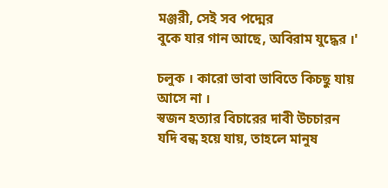মঞ্জরী, সেই সব পদ্মের
বুকে যার গান আছে, অবিরাম যুদ্ধের ।'

চলুক । কারো ভাবা ভাবিতে কিচছু যায় আসে না ।
স্বজন হত্যার বিচারের দাবী উচচারন যদি বন্ধ হয়ে যায়, তাহলে মানুষ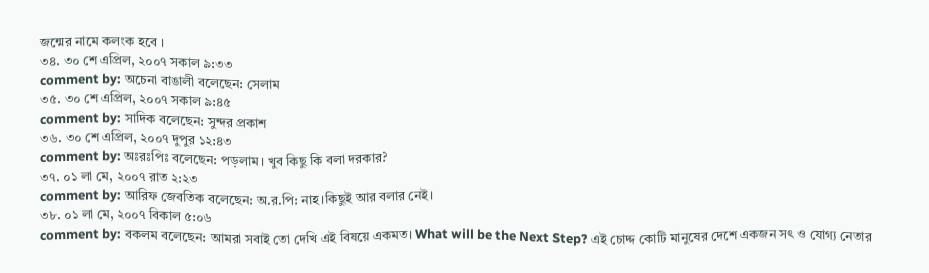জন্মের নামে কলংক হবে ।
৩৪. ৩০ শে এপ্রিল, ২০০৭ সকাল ৯:৩৩
comment by: অচেনা বাঙালী বলেছেন: সেলাম
৩৫. ৩০ শে এপ্রিল, ২০০৭ সকাল ৯:৪৫
comment by: সাদিক বলেছেন: সুন্দর প্রকাশ
৩৬. ৩০ শে এপ্রিল, ২০০৭ দুপুর ১২:৪৩
comment by: অঃরঃপিঃ বলেছেন: পড়লাম। খুব কিছু কি বলা দরকার?
৩৭. ০১ লা মে, ২০০৭ রাত ২:২৩
comment by: আরিফ জেবতিক বলেছেন: অ.র.পি: নাহ।কিছুই আর বলার নেই।
৩৮. ০১ লা মে, ২০০৭ বিকাল ৫:০৬
comment by: বকলম বলেছেন: আমরা সবাই তো দেখি এই বিষয়ে একমত। What will be the Next Step? এই চোদ্দ কোটি মানুষের দেশে একজন সৎ ও যোগ্য নেতার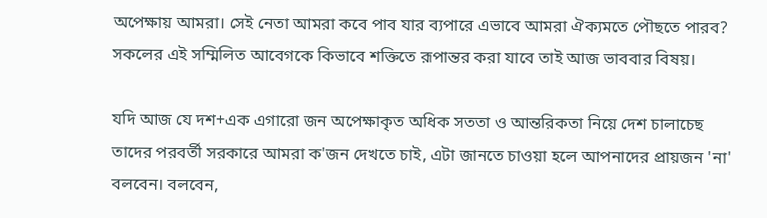অপেক্ষায় আমরা। সেই নেতা আমরা কবে পাব যার ব্যপারে এভাবে আমরা ঐক্যমতে পৌছতে পারব? সকলের এই সম্মিলিত আবেগকে কিভাবে শক্তিতে রূপান্তর করা যাবে তাই আজ ভাববার বিষয়।

যদি আজ যে দশ+এক এগারো জন অপেক্ষাকৃত অধিক সততা ও আন্তরিকতা নিয়ে দেশ চালাচেছ তাদের পরবর্তী সরকারে আমরা ক'জন দেখতে চাই, এটা জানতে চাওয়া হলে আপনাদের প্রায়জন 'না' বলবেন। বলবেন,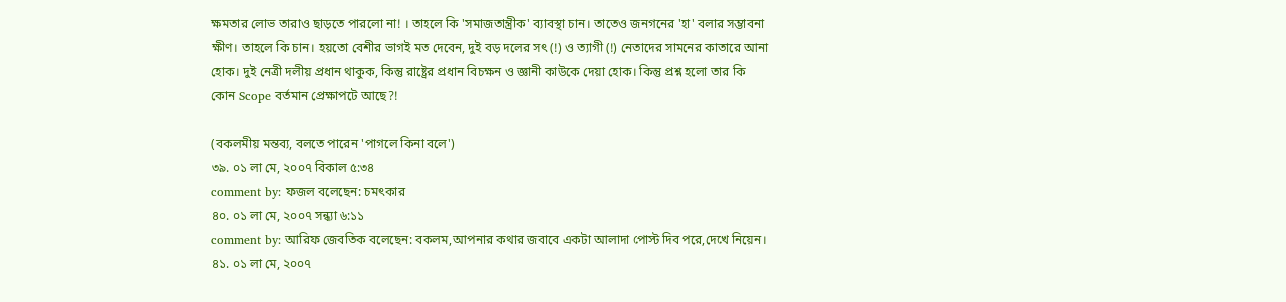ক্ষমতার লোভ তারাও ছাড়তে পারলো না! । তাহলে কি 'সমাজতান্ত্রীক' ব্যাবস্থা চান। তাতেও জনগনের 'হা' বলার সম্ভাবনা ক্ষীণ। তাহলে কি চান। হয়তো বেশীর ভাগই মত দেবেন, দুই বড় দলের সৎ (!) ও ত্যাগী (!) নেতাদের সামনের কাতারে আনা হোক। দুই নেত্রী দলীয় প্রধান থাকুক, কিন্তু রাষ্ট্রের প্রধান বিচক্ষন ও জ্ঞানী কাউকে দেয়া হোক। কিন্তু প্রশ্ন হলো তার কি কোন Scope বর্তমান প্রেক্ষাপটে আছে?!

(বকলমীয় মন্তব্য, বলতে পারেন 'পাগলে কিনা বলে')
৩৯. ০১ লা মে, ২০০৭ বিকাল ৫:৩৪
comment by: ফজল বলেছেন: চমৎকার
৪০. ০১ লা মে, ২০০৭ সন্ধ্যা ৬:১১
comment by: আরিফ জেবতিক বলেছেন: বকলম,আপনার কথার জবাবে একটা আলাদা পোস্ট দিব পরে,দেখে নিয়েন।
৪১. ০১ লা মে, ২০০৭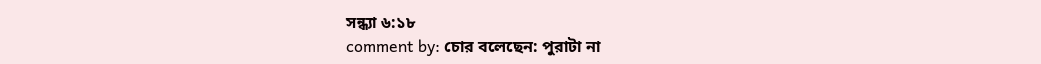সন্ধ্যা ৬:১৮
comment by: চোর বলেছেন: পুরাটা না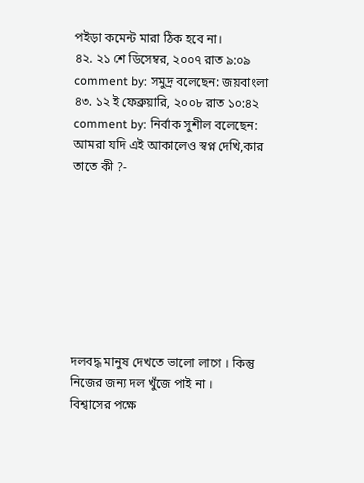পইড়া কমেন্ট মারা ঠিক হবে না।
৪২. ২১ শে ডিসেম্বর, ২০০৭ রাত ৯:০৯
comment by: সমুদ্র বলেছেন: জয়বাংলা
৪৩. ১২ ই ফেব্রুয়ারি, ২০০৮ রাত ১০:৪২
comment by: নির্বাক সুশীল বলেছেন: আমরা যদি এই আকালেও স্বপ্ন দেখি,কার তাতে কী ?-








দলবদ্ধ মানুষ দেখতে ভালো লাগে । কিন্তু নিজের জন্য দল খুঁজে পাই না ।
বিশ্বাসের পক্ষে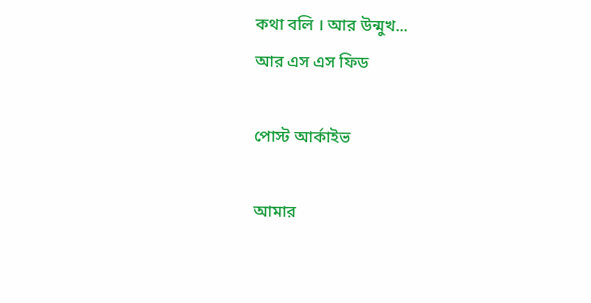কথা বলি । আর উন্মুখ...
আর এস এস ফিড

পোস্ট আর্কাইভ

আমার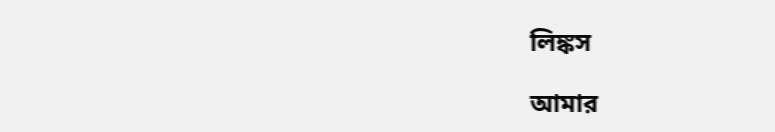লিঙ্কস

আমার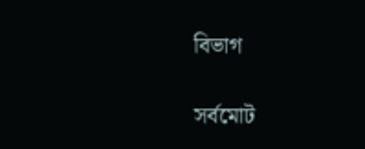বিভাগ

সর্বমোট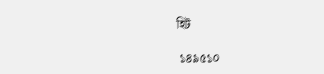হিট

 ১৪৯৫১০